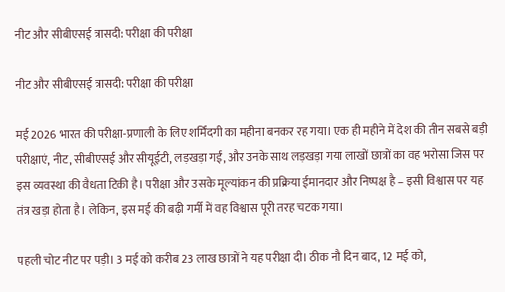नीट और सीबीएसई त्रासदी: परीक्षा की परीक्षा

नीट और सीबीएसई त्रासदी: परीक्षा की परीक्षा

मई 2026 भारत की परीक्षा-प्रणाली के लिए शर्मिंदगी का महीना बनकर रह गया। एक ही महीने में देश की तीन सबसे बड़ी परीक्षाएं, नीट, सीबीएसई और सीयूईटी, लड़खड़ा गईं, और उनके साथ लड़खड़ा गया लाखों छात्रों का वह भरोसा जिस पर इस व्यवस्था की वैधता टिकी है। परीक्षा और उसके मूल्यांकन की प्रक्रिया ईमानदार और निष्पक्ष है – इसी विश्वास पर यह तंत्र खड़ा होता है। लेकिन, इस मई की बढ़ी गर्मी में वह विश्वास पूरी तरह चटक गया।

पहली चोट नीट पर पड़ी। 3 मई को करीब 23 लाख छात्रों ने यह परीक्षा दी। ठीक नौ दिन बाद, 12 मई को,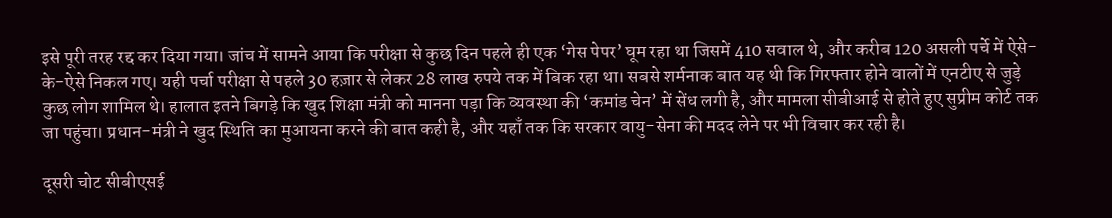इसे पूरी तरह रद्द कर दिया गया। जांच में सामने आया कि परीक्षा से कुछ दिन पहले ही एक ‘गेस पेपर’ घूम रहा था जिसमें 410 सवाल थे, और करीब 120 असली पर्चे में ऐसे-के-ऐसे निकल गए। यही पर्चा परीक्षा से पहले 30 हज़ार से लेकर 28 लाख रुपये तक में बिक रहा था। सबसे शर्मनाक बात यह थी कि गिरफ्तार होने वालों में एनटीए से जुड़े कुछ लोग शामिल थे। हालात इतने बिगड़े कि खुद शिक्षा मंत्री को मानना पड़ा कि व्यवस्था की ‘कमांड चेन’ में सेंध लगी है, और मामला सीबीआई से होते हुए सुप्रीम कोर्ट तक जा पहुंचा। प्रधान-मंत्री ने खुद स्थिति का मुआयना करने की बात कही है, और यहाँ तक कि सरकार वायु-सेना की मदद लेने पर भी विचार कर रही है।

दूसरी चोट सीबीएसई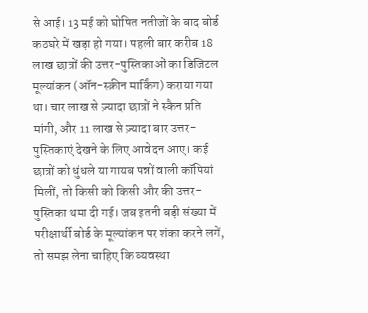से आई। 13 मई को घोषित नतीजों के बाद बोर्ड कठघरे में खड़ा हो गया। पहली बार करीब 18 लाख छात्रों की उत्तर-पुस्तिकाओं का डिजिटल मूल्यांकन (ऑन-स्क्रीन मार्किंग) कराया गया था। चार लाख से ज़्यादा छात्रों ने स्कैन प्रति मांगी, और 11 लाख से ज़्यादा बार उत्तर-पुस्तिकाएं देखने के लिए आवेदन आए। कई छात्रों को धुंधले या गायब पन्नों वाली कॉपियां मिलीं, तो किसी को किसी और की उत्तर-पुस्तिका थमा दी गई। जब इतनी बड़ी संख्या में परीक्षार्थी बोर्ड के मूल्यांकन पर शंका करने लगें, तो समझ लेना चाहिए कि व्यवस्था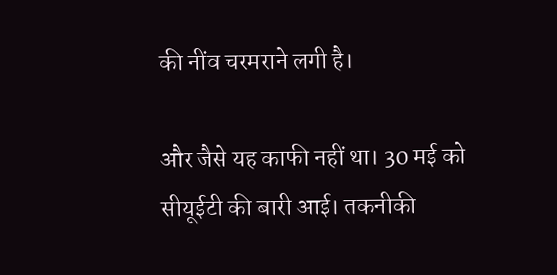की नींव चरमराने लगी है।

और जैसे यह काफी नहीं था। 30 मई को सीयूईटी की बारी आई। तकनीकी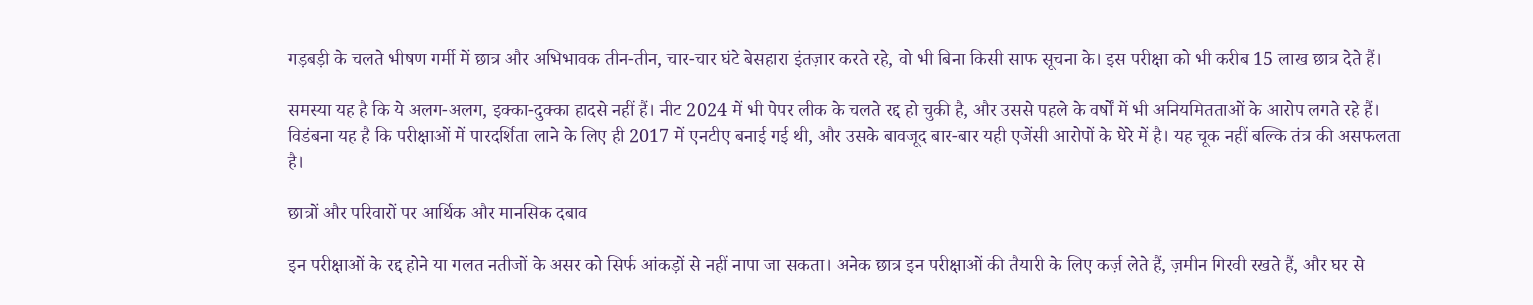गड़बड़ी के चलते भीषण गर्मी में छात्र और अभिभावक तीन-तीन, चार-चार घंटे बेसहारा इंतज़ार करते रहे, वो भी बिना किसी साफ सूचना के। इस परीक्षा को भी करीब 15 लाख छात्र देते हैं।

समस्या यह है कि ये अलग-अलग, इक्का-दुक्का हादसे नहीं हैं। नीट 2024 में भी पेपर लीक के चलते रद्द हो चुकी है, और उससे पहले के वर्षों में भी अनियमितताओं के आरोप लगते रहे हैं। विडंबना यह है कि परीक्षाओं में पारदर्शिता लाने के लिए ही 2017 में एनटीए बनाई गई थी, और उसके बावजूद बार-बार यही एजेंसी आरोपों के घेरे में है। यह चूक नहीं बल्कि तंत्र की असफलता है।

छात्रों और परिवारों पर आर्थिक और मानसिक दबाव

इन परीक्षाओं के रद्द होने या गलत नतीजों के असर को सिर्फ आंकड़ों से नहीं नापा जा सकता। अनेक छात्र इन परीक्षाओं की तैयारी के लिए कर्ज़ लेते हैं, ज़मीन गिरवी रखते हैं, और घर से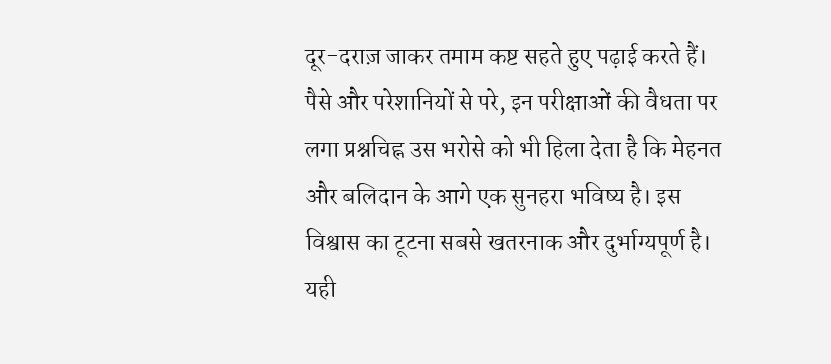दूर-दराज़ जाकर तमाम कष्ट सहते हुए पढ़ाई करते हैं। पैसे और परेशानियों से परे, इन परीक्षाओं की वैधता पर लगा प्रश्नचिह्न उस भरोसे को भी हिला देता है कि मेहनत और बलिदान के आगे एक सुनहरा भविष्य है। इस विश्वास का टूटना सबसे खतरनाक और दुर्भाग्यपूर्ण है। यही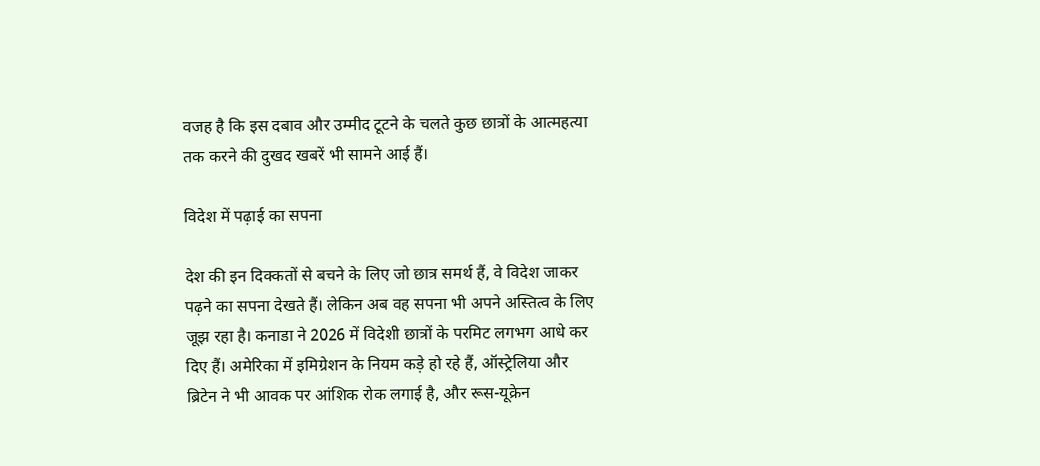वजह है कि इस दबाव और उम्मीद टूटने के चलते कुछ छात्रों के आत्महत्या तक करने की दुखद खबरें भी सामने आई हैं।

विदेश में पढ़ाई का सपना

देश की इन दिक्कतों से बचने के लिए जो छात्र समर्थ हैं, वे विदेश जाकर पढ़ने का सपना देखते हैं। लेकिन अब वह सपना भी अपने अस्तित्व के लिए जूझ रहा है। कनाडा ने 2026 में विदेशी छात्रों के परमिट लगभग आधे कर दिए हैं। अमेरिका में इमिग्रेशन के नियम कड़े हो रहे हैं, ऑस्ट्रेलिया और ब्रिटेन ने भी आवक पर आंशिक रोक लगाई है, और रूस-यूक्रेन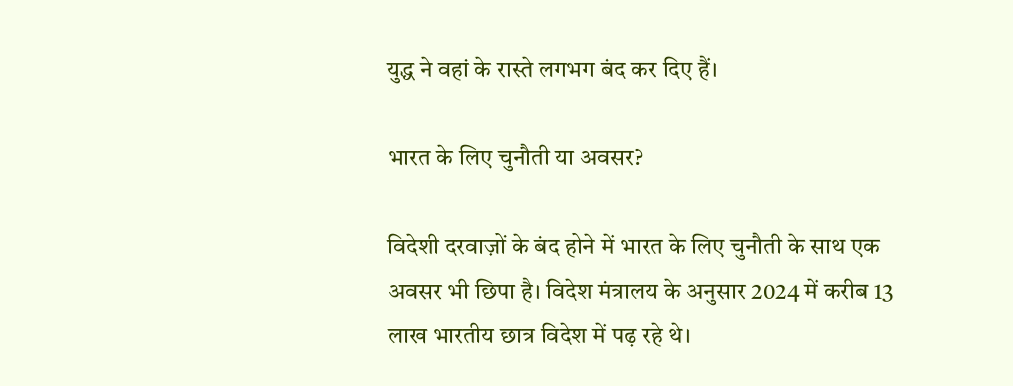युद्ध ने वहां के रास्ते लगभग बंद कर दिए हैं।

भारत के लिए चुनौती या अवसर?

विदेशी दरवाज़ों के बंद होने में भारत के लिए चुनौती के साथ एक अवसर भी छिपा है। विदेश मंत्रालय के अनुसार 2024 में करीब 13 लाख भारतीय छात्र विदेश में पढ़ रहे थे।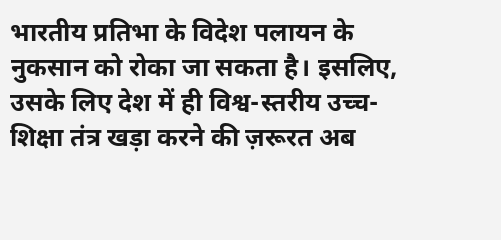भारतीय प्रतिभा के विदेश पलायन के नुकसान को रोका जा सकता है। इसलिए, उसके लिए देश में ही विश्व-स्तरीय उच्च-शिक्षा तंत्र खड़ा करने की ज़रूरत अब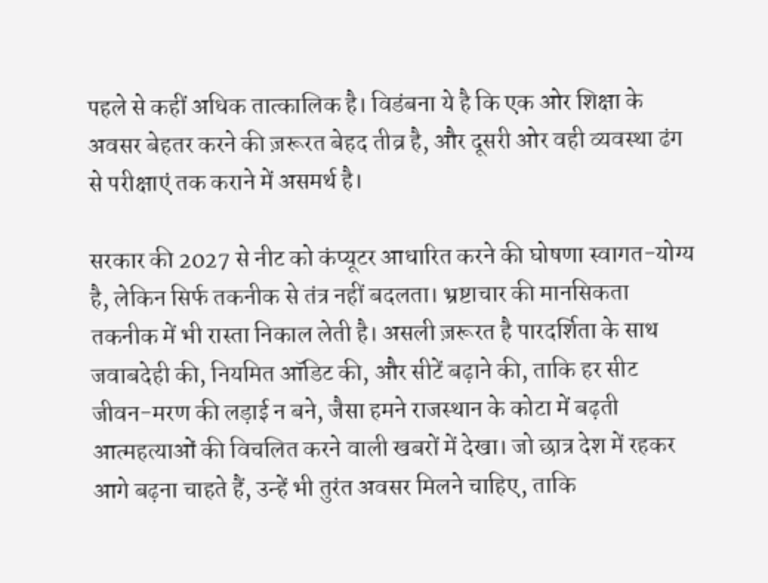पहले से कहीं अधिक तात्कालिक है। विडंबना ये है कि एक ओर शिक्षा के अवसर बेहतर करने की ज़रूरत बेहद तीव्र है, और दूसरी ओर वही व्यवस्था ढंग से परीक्षाएं तक कराने में असमर्थ है।

सरकार की 2027 से नीट को कंप्यूटर आधारित करने की घोषणा स्वागत-योग्य है, लेकिन सिर्फ तकनीक से तंत्र नहीं बदलता। भ्रष्टाचार की मानसिकता तकनीक में भी रास्ता निकाल लेती है। असली ज़रूरत है पारदर्शिता के साथ जवाबदेही की, नियमित ऑडिट की, और सीटें बढ़ाने की, ताकि हर सीट जीवन-मरण की लड़ाई न बने, जैसा हमने राजस्थान के कोटा में बढ़ती आत्महत्याओं की विचलित करने वाली खबरों में देखा। जो छात्र देश में रहकर आगे बढ़ना चाहते हैं, उन्हें भी तुरंत अवसर मिलने चाहिए, ताकि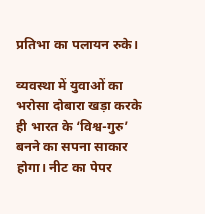प्रतिभा का पलायन रुके।

व्यवस्था में युवाओं का भरोसा दोबारा खड़ा करके ही भारत के ‘विश्व-गुरु’ बनने का सपना साकार होगा। नीट का पेपर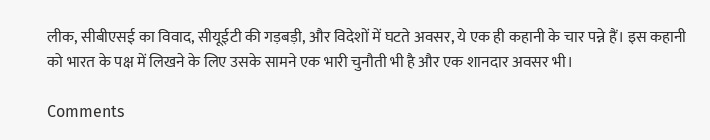लीक, सीबीएसई का विवाद, सीयूईटी की गड़बड़ी, और विदेशों में घटते अवसर, ये एक ही कहानी के चार पन्ने हैं। इस कहानी को भारत के पक्ष में लिखने के लिए उसके सामने एक भारी चुनौती भी है और एक शानदार अवसर भी।

Comments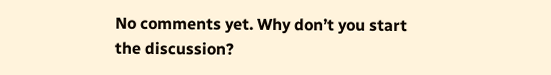No comments yet. Why don’t you start the discussion?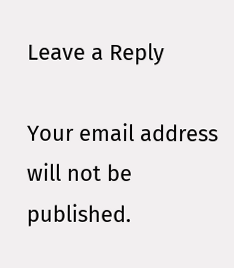Leave a Reply

Your email address will not be published.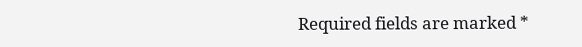Required fields are marked *